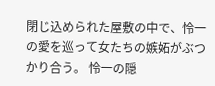閉じ込められた屋敷の中で、怜一の愛を巡って女たちの嫉妬がぶつかり合う。 怜一の隠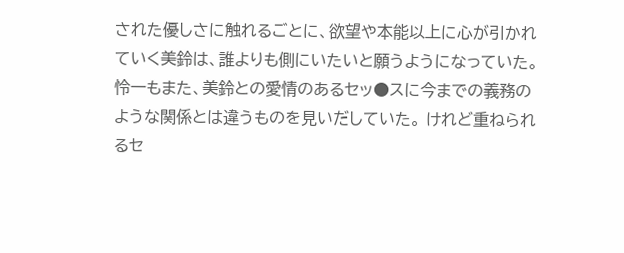された優しさに触れるごとに、欲望や本能以上に心が引かれていく美鈴は、誰よりも側にいたいと願うようになっていた。 怜一もまた、美鈴との愛情のあるセッ●スに今までの義務のような関係とは違うものを見いだしていた。 けれど重ねられるセ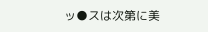ッ●スは次第に美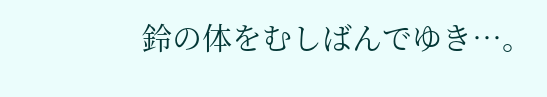鈴の体をむしばんでゆき…。